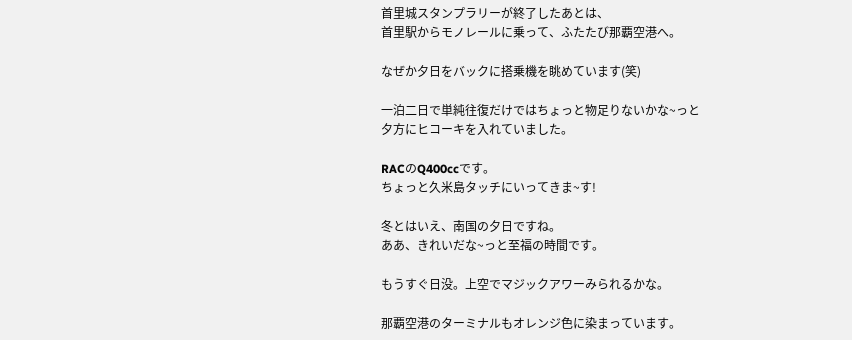首里城スタンプラリーが終了したあとは、
首里駅からモノレールに乗って、ふたたび那覇空港へ。

なぜか夕日をバックに搭乗機を眺めています(笑)

一泊二日で単純往復だけではちょっと物足りないかな~っと
夕方にヒコーキを入れていました。

RACのQ400ccです。
ちょっと久米島タッチにいってきま~す!

冬とはいえ、南国の夕日ですね。
ああ、きれいだな~っと至福の時間です。

もうすぐ日没。上空でマジックアワーみられるかな。

那覇空港のターミナルもオレンジ色に染まっています。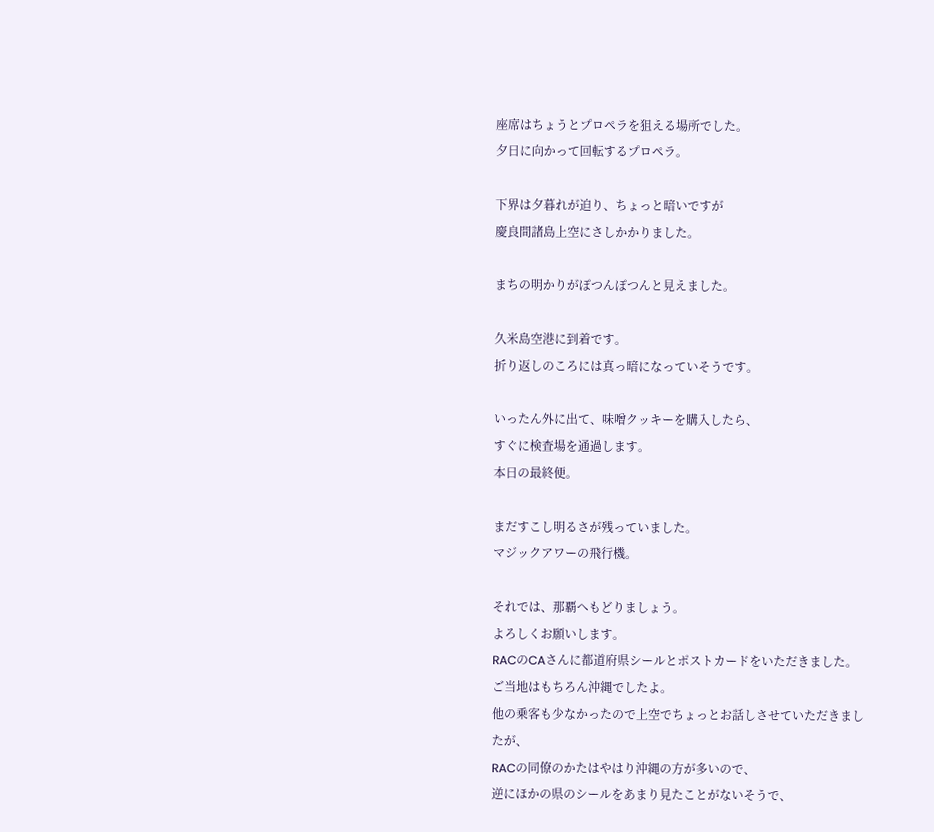座席はちょうとプロペラを狙える場所でした。
夕日に向かって回転するプロペラ。

下界は夕暮れが迫り、ちょっと暗いですが
慶良間諸島上空にさしかかりました。

まちの明かりがぽつんぽつんと見えました。

久米島空港に到着です。
折り返しのころには真っ暗になっていそうです。

いったん外に出て、味噌クッキーを購入したら、
すぐに検査場を通過します。
本日の最終便。

まだすこし明るさが残っていました。
マジックアワーの飛行機。

それでは、那覇へもどりましょう。
よろしくお願いします。
RACのCAさんに都道府県シールとポストカードをいただきました。
ご当地はもちろん沖縄でしたよ。
他の乗客も少なかったので上空でちょっとお話しさせていただきましたが、
RACの同僚のかたはやはり沖縄の方が多いので、
逆にほかの県のシールをあまり見たことがないそうで、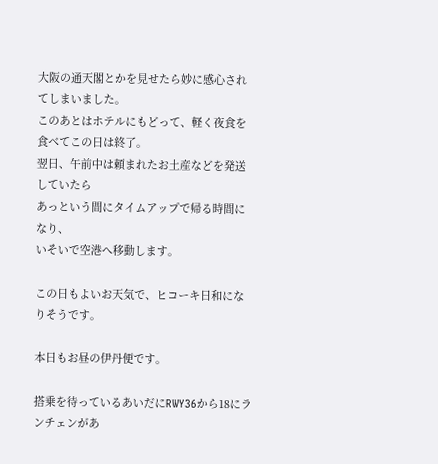大阪の通天閣とかを見せたら妙に感心されてしまいました。
このあとはホテルにもどって、軽く夜食を食べてこの日は終了。
翌日、午前中は頼まれたお土産などを発送していたら
あっという間にタイムアップで帰る時間になり、
いそいで空港へ移動します。

この日もよいお天気で、ヒコーキ日和になりそうです。

本日もお昼の伊丹便です。

搭乗を待っているあいだにRWY36から18にランチェンがあ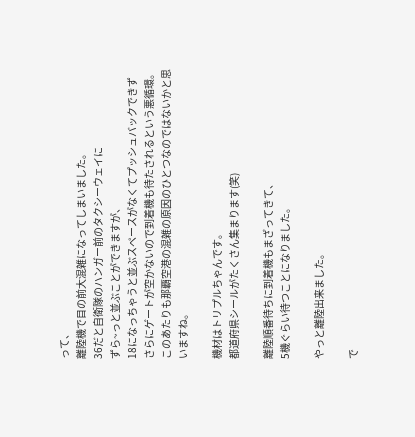って、
離陸機で目の前大混雑になってしまいました。
36だと自衛隊のハンガー前のタクシーウェイに
ずら~っと並ぶことができますが、
18になっちゃうと並ぶスペースがなくてプッシュバックできず
さらにゲートが空かないので到着機も待たされるという悪循環。
このあたりも那覇空港の混雑の原因のひとつなのではないかと思いますね。

機材はトリプルちゃんです。
都道府県シールがたくさん集まります(笑)

離陸順番待ちに到着機もまざってきて、
5機ぐらい待つことになりました。

やっと離陸出来ました。

で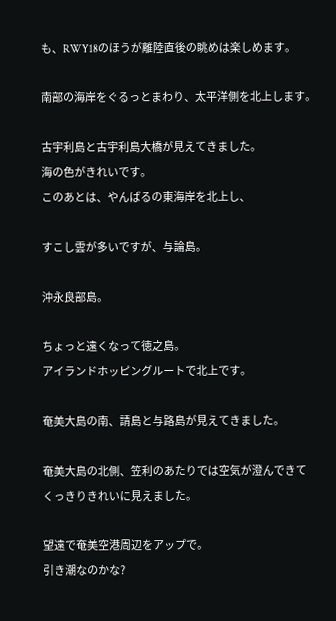も、RWY18のほうが離陸直後の眺めは楽しめます。

南部の海岸をぐるっとまわり、太平洋側を北上します。

古宇利島と古宇利島大橋が見えてきました。
海の色がきれいです。
このあとは、やんばるの東海岸を北上し、

すこし雲が多いですが、与論島。

沖永良部島。

ちょっと遠くなって徳之島。
アイランドホッピングルートで北上です。

奄美大島の南、請島と与路島が見えてきました。

奄美大島の北側、笠利のあたりでは空気が澄んできて
くっきりきれいに見えました。

望遠で奄美空港周辺をアップで。
引き潮なのかな?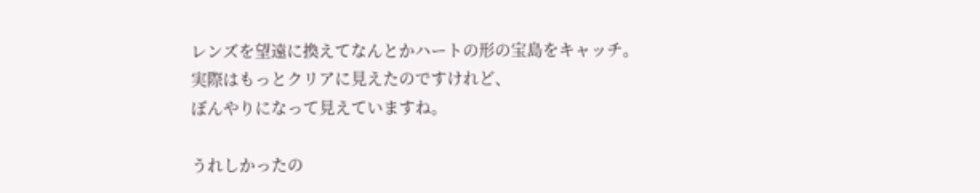レンズを望遠に換えてなんとかハートの形の宝島をキャッチ。
実際はもっとクリアに見えたのですけれど、
ぼんやりになって見えていますね。

うれしかったの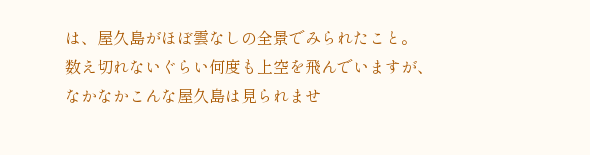は、屋久島がほぼ雲なしの全景でみられたこと。
数え切れないぐらい何度も上空を飛んでいますが、
なかなかこんな屋久島は見られませ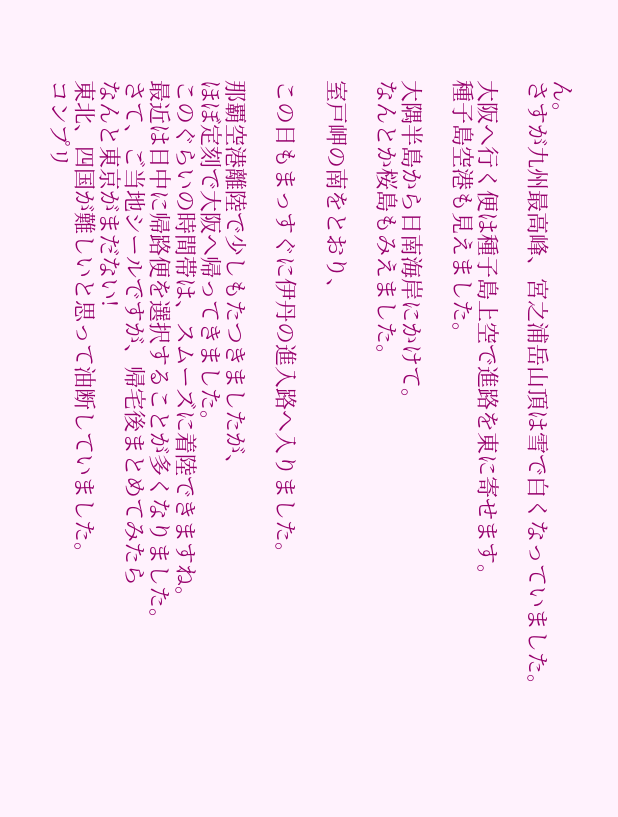ん。
さすが九州最高峰、宮之浦岳山頂は雪で白くなっていました。

大阪へ行く便は種子島上空で進路を東に寄せます。
種子島空港も見えました。

大隅半島から日南海岸にかけて。
なんとか桜島もみえました。

室戸岬の南をとおり、

この日もまっすぐに伊丹の進入路へ入りました。

那覇空港離陸で少しもたつきましたが、
ほぼ定刻で大阪へ帰ってきました。
このぐらいの時間帯は、スムーズに着陸できますね。
最近は日中に帰路便を選択することが多くなりました。
さて、ご当地シールですが、帰宅後まとめてみたら
なんと東京がまだない!
東北、四国が難しいと思って油断していました。
コンプリ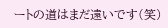ートの道はまだ遠いです(笑)